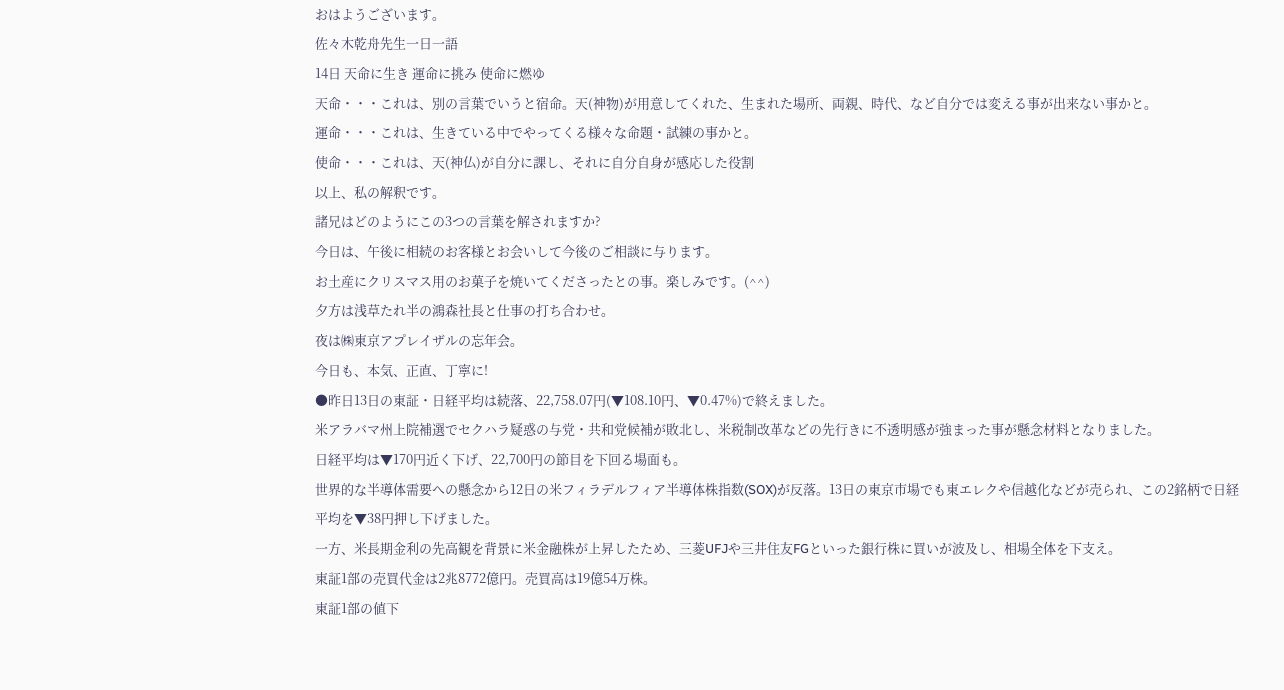おはようございます。
佐々木乾舟先生一日一語
14日 天命に生き 運命に挑み 使命に燃ゆ
天命・・・これは、別の言葉でいうと宿命。天(神物)が用意してくれた、生まれた場所、両親、時代、など自分では変える事が出来ない事かと。
運命・・・これは、生きている中でやってくる様々な命題・試練の事かと。
使命・・・これは、天(神仏)が自分に課し、それに自分自身が感応した役割
以上、私の解釈です。
諸兄はどのようにこの3つの言葉を解されますか?
今日は、午後に相続のお客様とお会いして今後のご相談に与ります。
お土産にクリスマス用のお菓子を焼いてくださったとの事。楽しみです。(^^)
夕方は浅草たれ半の鴻森社長と仕事の打ち合わせ。
夜は㈱東京アプレイザルの忘年会。
今日も、本気、正直、丁寧に!
●昨日13日の東証・日経平均は続落、22,758.07円(▼108.10円、▼0.47%)で終えました。
米アラバマ州上院補選でセクハラ疑惑の与党・共和党候補が敗北し、米税制改革などの先行きに不透明感が強まった事が懸念材料となりました。
日経平均は▼170円近く下げ、22,700円の節目を下回る場面も。
世界的な半導体需要への懸念から12日の米フィラデルフィア半導体株指数(SOX)が反落。13日の東京市場でも東エレクや信越化などが売られ、この2銘柄で日経平均を▼38円押し下げました。
一方、米長期金利の先高観を背景に米金融株が上昇したため、三菱UFJや三井住友FGといった銀行株に買いが波及し、相場全体を下支え。
東証1部の売買代金は2兆8772億円。売買高は19億54万株。
東証1部の値下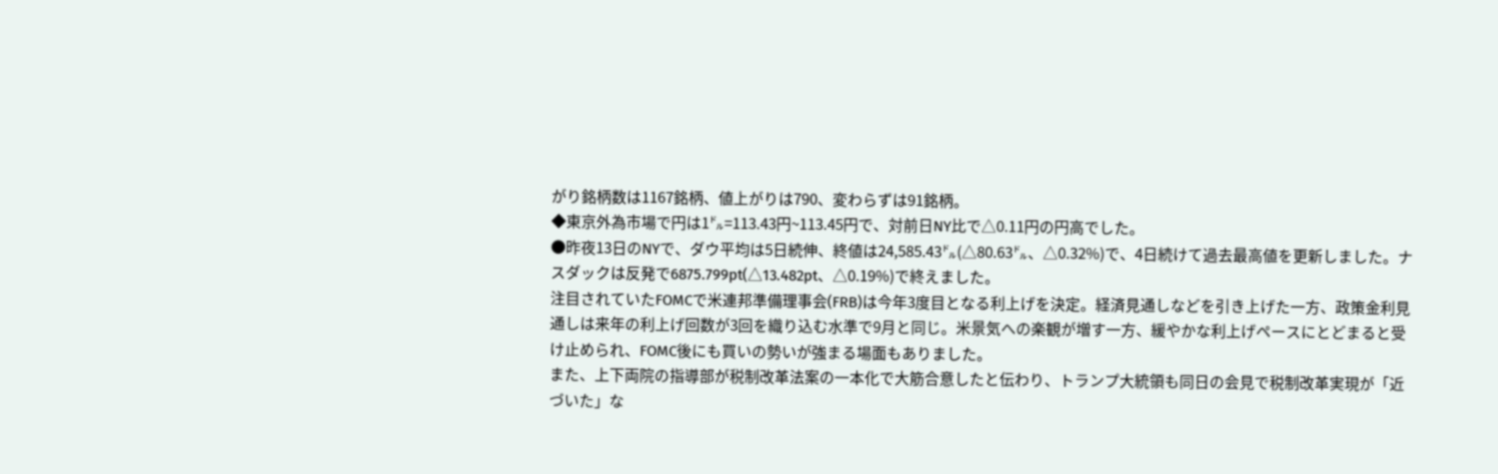がり銘柄数は1167銘柄、値上がりは790、変わらずは91銘柄。
◆東京外為市場で円は1㌦=113.43円~113.45円で、対前日NY比で△0.11円の円高でした。
●昨夜13日のNYで、ダウ平均は5日続伸、終値は24,585.43㌦(△80.63㌦、△0.32%)で、4日続けて過去最高値を更新しました。ナスダックは反発で6875.799pt(△13.482pt、△0.19%)で終えました。
注目されていたFOMCで米連邦準備理事会(FRB)は今年3度目となる利上げを決定。経済見通しなどを引き上げた一方、政策金利見通しは来年の利上げ回数が3回を織り込む水準で9月と同じ。米景気への楽観が増す一方、緩やかな利上げペースにとどまると受け止められ、FOMC後にも買いの勢いが強まる場面もありました。
また、上下両院の指導部が税制改革法案の一本化で大筋合意したと伝わり、トランプ大統領も同日の会見で税制改革実現が「近づいた」な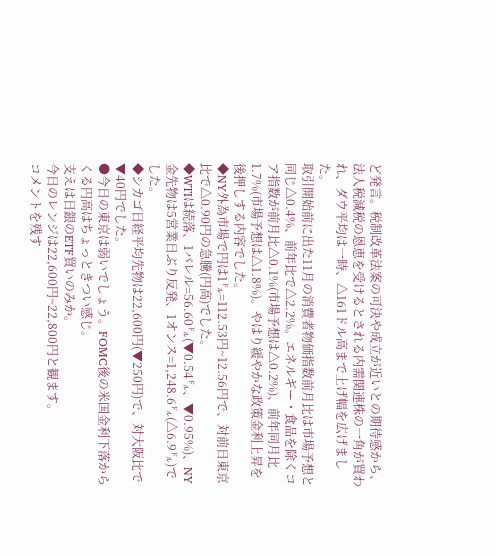ど発言。税制改革法案の可決や成立が近いとの期待感から、法人税減税の恩恵を受けるとされる内需関連株の一角が買われ、ダウ平均は一時、△161ドル高まで上げ幅を広げました。
取引開始前に出た11月の消費者物価指数前月比は市場予想と同じ△0.4%、前年比で△2.2%。エネルギー・食品を除くコア指数が前月比△0.1%(市場予想は△0.2%)、前年同月比1.7%(市場予想は△1.8%)。やはり緩やかな政策金利上昇を後押しする内容でした。
◆NY外為市場で円は1㌦=112.53円~12.56円で、対前日東京比で△0.90円の急騰(円高)でした。
◆WTIは続落、1バレル=56.60㌦(▼0.54㌦、▼0.95%)、NY金先物は5営業日ぶり反発、1オンス=1,248.6㌦(△6.9㌦)でした。
◆シカゴ日経平均先物は22,600円(▼250円)で、対大阪比で▼40円でした。
●今日の東京は弱いでしょう。FOMC後の米国金利下落からくる円高はちょっときつい感じ。
支えは日銀のETF買いのみか。
今日のレンジは22,600円~22,800円と観ます。
コメントを残す